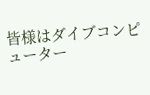皆様はダイブコンピューター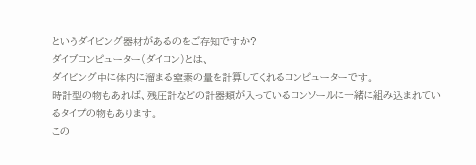というダイビング器材があるのをご存知ですか?
ダイブコンピューター(ダイコン)とは、
ダイビング中に体内に溜まる窒素の量を計算してくれるコンピューターです。
時計型の物もあれば、残圧計などの計器類が入っているコンソールに一緒に組み込まれているタイプの物もあります。
この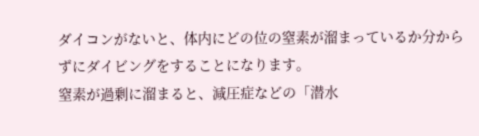ダイコンがないと、体内にどの位の窒素が溜まっているか分からずにダイビングをすることになります。
窒素が過剰に溜まると、減圧症などの「潜水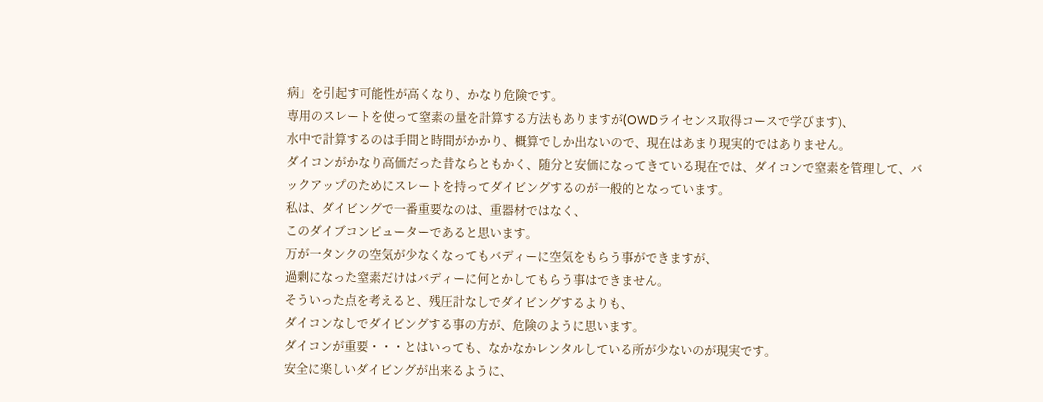病」を引起す可能性が高くなり、かなり危険です。
専用のスレートを使って窒素の量を計算する方法もありますが(OWDライセンス取得コースで学びます)、
水中で計算するのは手間と時間がかかり、概算でしか出ないので、現在はあまり現実的ではありません。
ダイコンがかなり高価だった昔ならともかく、随分と安価になってきている現在では、ダイコンで窒素を管理して、バックアップのためにスレートを持ってダイビングするのが一般的となっています。
私は、ダイビングで一番重要なのは、重器材ではなく、
このダイブコンピューターであると思います。
万が一タンクの空気が少なくなってもバディーに空気をもらう事ができますが、
過剰になった窒素だけはバディーに何とかしてもらう事はできません。
そういった点を考えると、残圧計なしでダイビングするよりも、
ダイコンなしでダイビングする事の方が、危険のように思います。
ダイコンが重要・・・とはいっても、なかなかレンタルしている所が少ないのが現実です。
安全に楽しいダイビングが出来るように、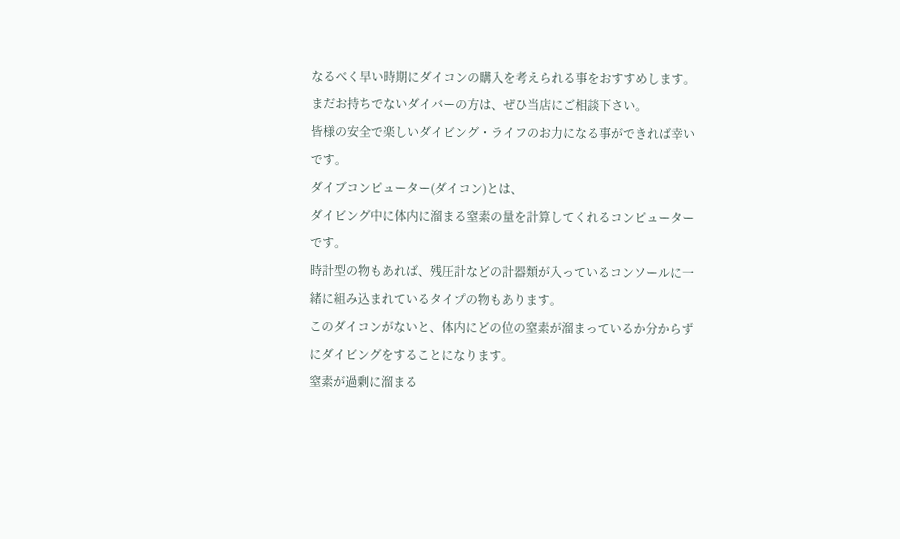なるべく早い時期にダイコンの購入を考えられる事をおすすめします。
まだお持ちでないダイバーの方は、ぜひ当店にご相談下さい。
皆様の安全で楽しいダイビング・ライフのお力になる事ができれば幸いです。
ダイブコンピューター(ダイコン)とは、
ダイビング中に体内に溜まる窒素の量を計算してくれるコンピューターです。
時計型の物もあれば、残圧計などの計器類が入っているコンソールに一緒に組み込まれているタイプの物もあります。
このダイコンがないと、体内にどの位の窒素が溜まっているか分からずにダイビングをすることになります。
窒素が過剰に溜まる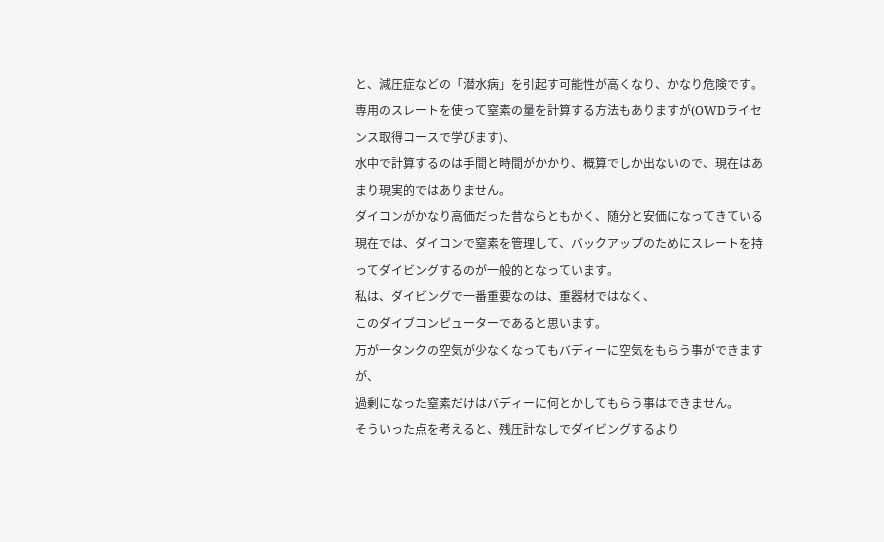と、減圧症などの「潜水病」を引起す可能性が高くなり、かなり危険です。
専用のスレートを使って窒素の量を計算する方法もありますが(OWDライセンス取得コースで学びます)、
水中で計算するのは手間と時間がかかり、概算でしか出ないので、現在はあまり現実的ではありません。
ダイコンがかなり高価だった昔ならともかく、随分と安価になってきている現在では、ダイコンで窒素を管理して、バックアップのためにスレートを持ってダイビングするのが一般的となっています。
私は、ダイビングで一番重要なのは、重器材ではなく、
このダイブコンピューターであると思います。
万が一タンクの空気が少なくなってもバディーに空気をもらう事ができますが、
過剰になった窒素だけはバディーに何とかしてもらう事はできません。
そういった点を考えると、残圧計なしでダイビングするより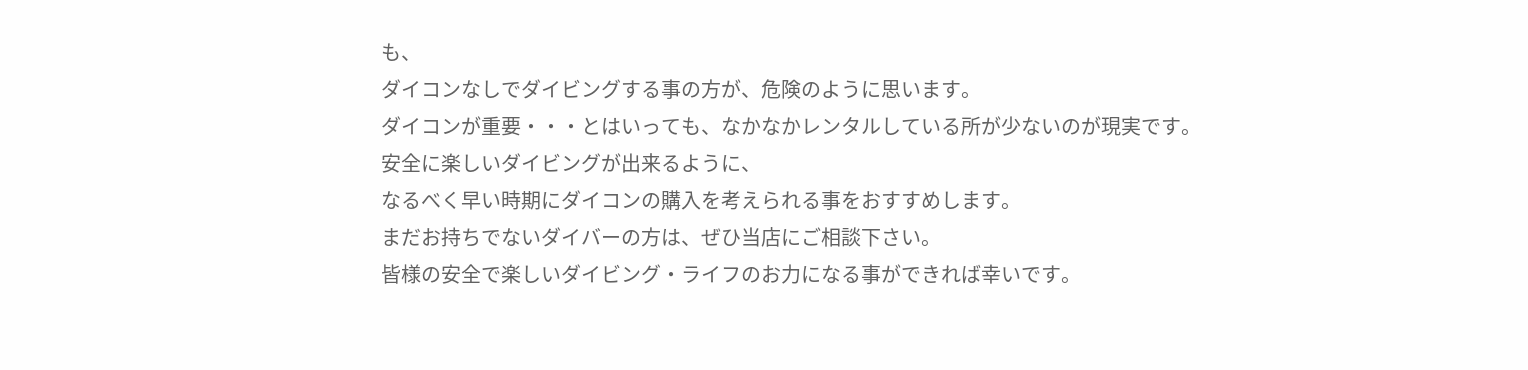も、
ダイコンなしでダイビングする事の方が、危険のように思います。
ダイコンが重要・・・とはいっても、なかなかレンタルしている所が少ないのが現実です。
安全に楽しいダイビングが出来るように、
なるべく早い時期にダイコンの購入を考えられる事をおすすめします。
まだお持ちでないダイバーの方は、ぜひ当店にご相談下さい。
皆様の安全で楽しいダイビング・ライフのお力になる事ができれば幸いです。